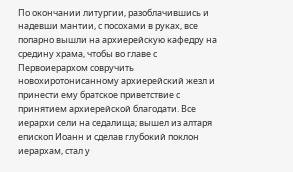По окончании литургии, разоблачившись и надевши мантии, с посохами в руках, все попарно вышли на архиерейскую кафедру на средину храма, чтобы во главе с Первоиерархом совручить новохиротонисанному архиерейский жезл и принести ему братское приветствие с принятием архиерейской благодати. Все иерархи сели на седалища; вышел из алтаря епископ Иоанн и сделав глубокий поклон иерархам, стал у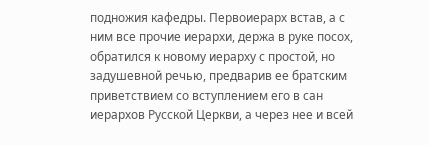подножия кафедры. Первоиерарх встав, а с ним все прочие иерархи, держа в руке посох, обратился к новому иерарху с простой, но задушевной речью, предварив ее братским приветствием со вступлением его в сан иерархов Русской Церкви, а через нее и всей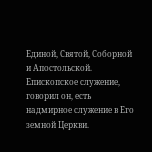Единой, Святой, Соборной и Апостольской. Епископское служение, говорил он, есть надмирное служение в Его земной Церкви.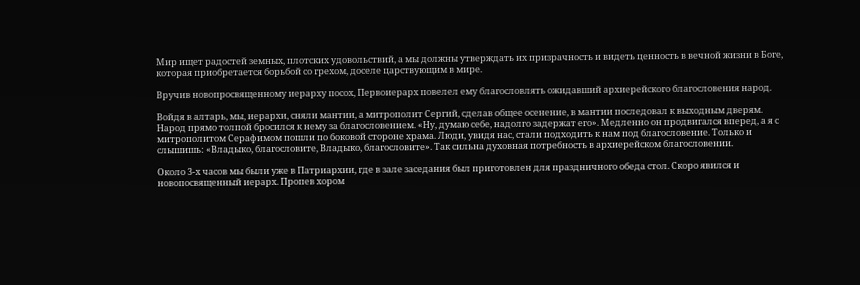Мир ищет радостей земных, плотских удовольствий, а мы должны утверждать их призрачность и видеть ценность в вечной жизни в Боге, которая приобретается борьбой со грехом, доселе царствующим в мире.

Вручив новопросвященному иерарху посох, Первоиерарх повелел ему благословлять ожидавший архиерейского благословения народ.

Войдя в алтарь, мы, иерархи, сняли мантии, а митрополит Сергий, сделав общее осенение, в мантии последовал к выходным дверям. Народ прямо толпой бросился к нему за благословением. «Ну, думаю себе, надолго задержат его». Медленно он продвигался вперед, а я с митрополитом Серафимом пошли по боковой стороне храма. Люди, увидя нас, стали подходить к нам под благословение. Только и слышишь: «Владыко, благословите, Владыко, благословите». Так сильна духовная потребность в архиерейском благословении.

Около 3-х часов мы были уже в Патриархии, где в зале заседания был приготовлен для праздничного обеда стол. Скоро явился и новопосвященный иерарх. Пропев хором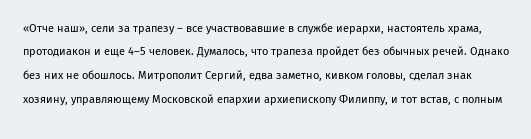«Отче наш», сели за трапезу – все участвовавшие в службе иерархи, настоятель храма, протодиакон и еще 4–5 человек. Думалось, что трапеза пройдет без обычных речей. Однако без них не обошлось. Митрополит Сергий, едва заметно, кивком головы, сделал знак хозяину, управляющему Московской епархии архиепископу Филиппу, и тот встав, с полным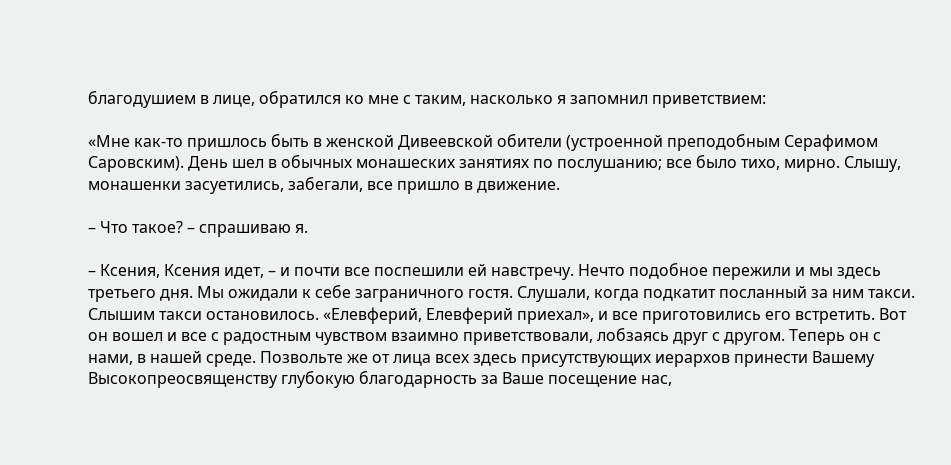благодушием в лице, обратился ко мне с таким, насколько я запомнил приветствием:

«Мне как-то пришлось быть в женской Дивеевской обители (устроенной преподобным Серафимом Саровским). День шел в обычных монашеских занятиях по послушанию; все было тихо, мирно. Слышу, монашенки засуетились, забегали, все пришло в движение.

– Что такое? – спрашиваю я.

– Ксения, Ксения идет, – и почти все поспешили ей навстречу. Нечто подобное пережили и мы здесь третьего дня. Мы ожидали к себе заграничного гостя. Слушали, когда подкатит посланный за ним такси. Слышим такси остановилось. «Елевферий, Елевферий приехал», и все приготовились его встретить. Вот он вошел и все с радостным чувством взаимно приветствовали, лобзаясь друг с другом. Теперь он с нами, в нашей среде. Позвольте же от лица всех здесь присутствующих иерархов принести Вашему Высокопреосвященству глубокую благодарность за Ваше посещение нас,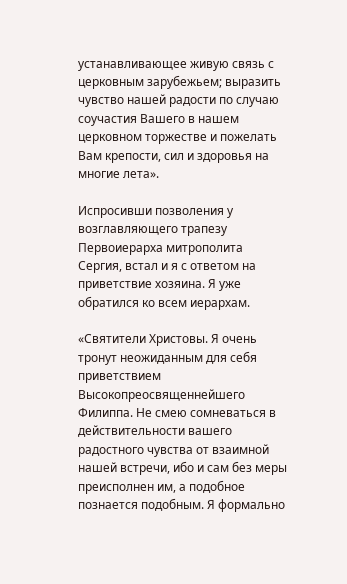устанавливающее живую связь с церковным зарубежьем; выразить чувство нашей радости по случаю соучастия Вашего в нашем церковном торжестве и пожелать Вам крепости, сил и здоровья на многие лета».

Испросивши позволения у возглавляющего трапезу Первоиерарха митрополита Сергия, встал и я с ответом на приветствие хозяина. Я уже обратился ко всем иерархам.

«Святители Христовы. Я очень тронут неожиданным для себя приветствием Высокопреосвященнейшего Филиппа. Не смею сомневаться в действительности вашего радостного чувства от взаимной нашей встречи, ибо и сам без меры преисполнен им, а подобное познается подобным. Я формально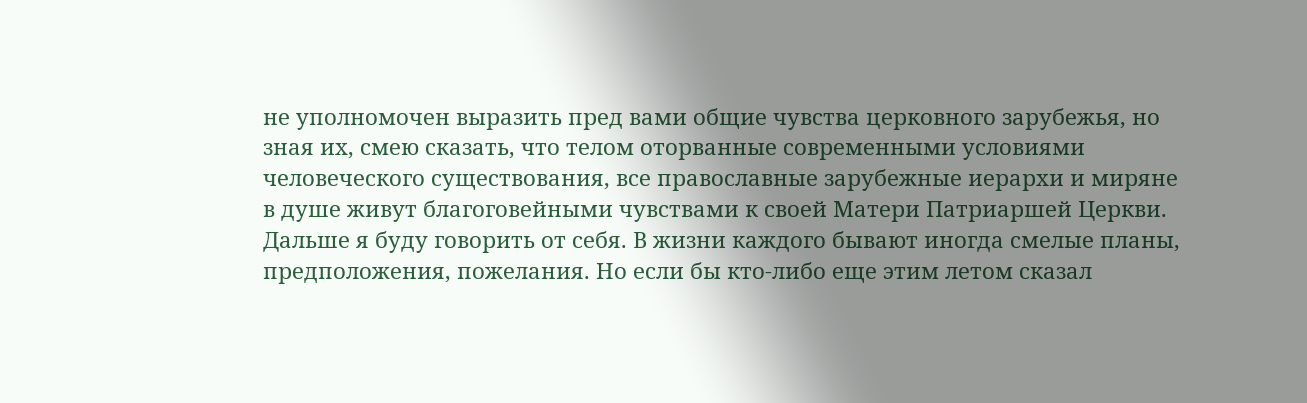не уполномочен выразить пред вами общие чувства церковного зарубежья, но зная их, смею сказать, что телом оторванные современными условиями человеческого существования, все православные зарубежные иерархи и миряне в душе живут благоговейными чувствами к своей Матери Патриаршей Церкви. Дальше я буду говорить от себя. В жизни каждого бывают иногда смелые планы, предположения, пожелания. Но если бы кто-либо еще этим летом сказал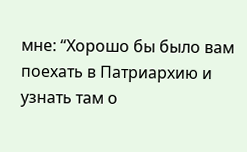мне: “Хорошо бы было вам поехать в Патриархию и узнать там о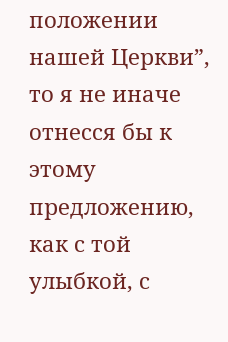положении нашей Церкви”, то я не иначе отнесся бы к этому предложению, как с той улыбкой, с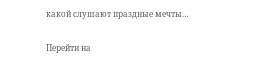какой слушают праздные мечты…

Перейти на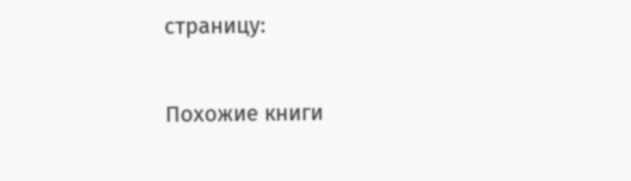страницу:

Похожие книги